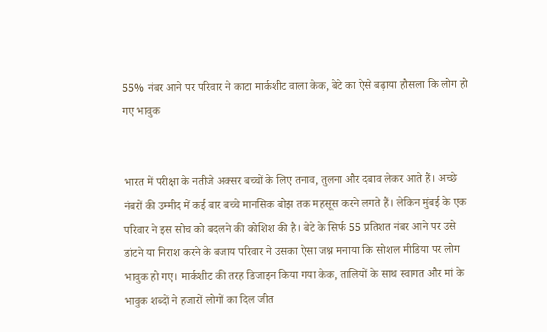55% नंबर आने पर परिवार ने काटा मार्कशीट वाला केक, बेटे का ऐसे बढ़ाया हौसला कि लोग हो गए भावुक


भारत में परीक्षा के नतीजे अक्सर बच्चों के लिए तनाव, तुलना और दबाव लेकर आते हैं। अच्छे नंबरों की उम्मीद में कई बार बच्चे मानसिक बोझ तक महसूस करने लगते हैं। लेकिन मुंबई के एक परिवार ने इस सोच को बदलने की कोशिश की है। बेटे के सिर्फ 55 प्रतिशत नंबर आने पर उसे डांटने या निराश करने के बजाय परिवार ने उसका ऐसा जश्न मनाया कि सोशल मीडिया पर लोग भावुक हो गए। मार्कशीट की तरह डिजाइन किया गया केक, तालियों के साथ स्वागत और मां के भावुक शब्दों ने हजारों लोगों का दिल जीत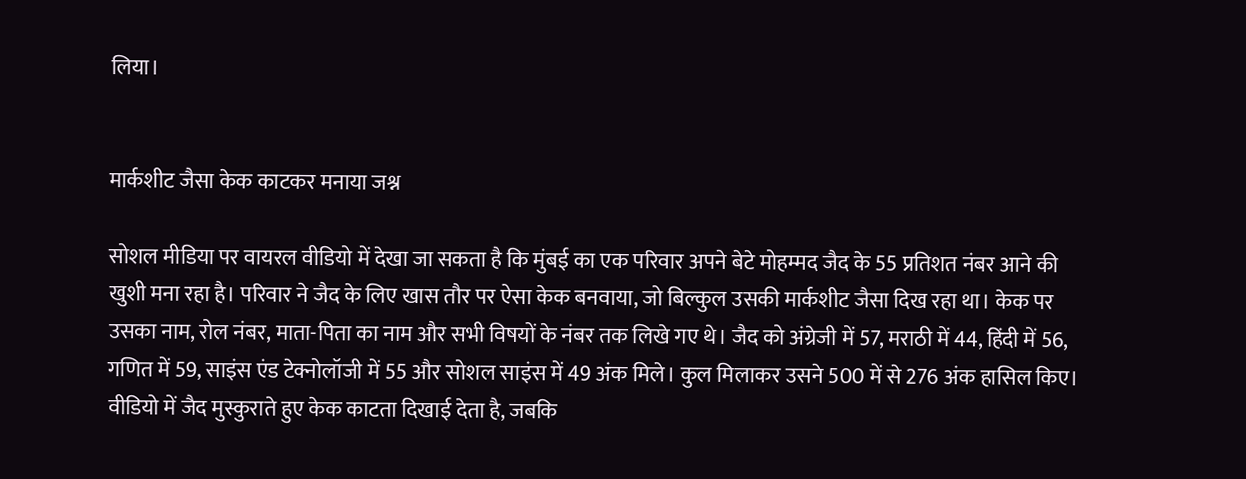लिया।


मार्कशीट जैसा केक काटकर मनाया जश्न

सोशल मीडिया पर वायरल वीडियो में देखा जा सकता है कि मुंबई का एक परिवार अपने बेटे मोहम्मद जैद के 55 प्रतिशत नंबर आने की खुशी मना रहा है। परिवार ने जैद के लिए खास तौर पर ऐसा केक बनवाया, जो बिल्कुल उसकी मार्कशीट जैसा दिख रहा था। केक पर उसका नाम, रोल नंबर, माता-पिता का नाम और सभी विषयों के नंबर तक लिखे गए थे। जैद को अंग्रेजी में 57, मराठी में 44, हिंदी में 56, गणित में 59, साइंस एंड टेक्नोलॉजी में 55 और सोशल साइंस में 49 अंक मिले। कुल मिलाकर उसने 500 में से 276 अंक हासिल किए। वीडियो में जैद मुस्कुराते हुए केक काटता दिखाई देता है, जबकि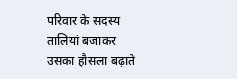परिवार के सदस्य तालियां बजाकर उसका हौसला बढ़ाते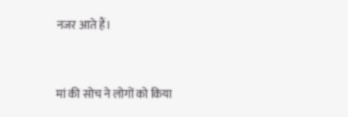नजर आते हैं।


मां की सोच ने लोगों को किया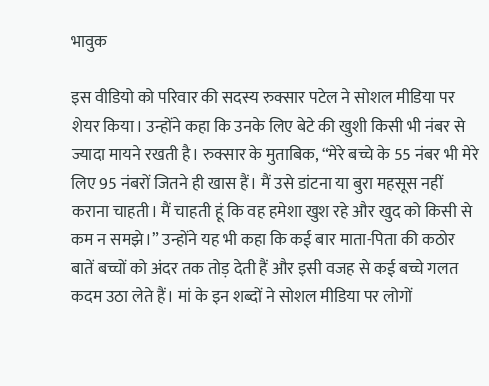भावुक

इस वीडियो को परिवार की सदस्य रुक्सार पटेल ने सोशल मीडिया पर शेयर किया। उन्होंने कहा कि उनके लिए बेटे की खुशी किसी भी नंबर से ज्यादा मायने रखती है। रुक्सार के मुताबिक, “मेरे बच्चे के 55 नंबर भी मेरे लिए 95 नंबरों जितने ही खास हैं। मैं उसे डांटना या बुरा महसूस नहीं कराना चाहती। मैं चाहती हूं कि वह हमेशा खुश रहे और खुद को किसी से कम न समझे।” उन्होंने यह भी कहा कि कई बार माता-पिता की कठोर बातें बच्चों को अंदर तक तोड़ देती हैं और इसी वजह से कई बच्चे गलत कदम उठा लेते हैं। मां के इन शब्दों ने सोशल मीडिया पर लोगों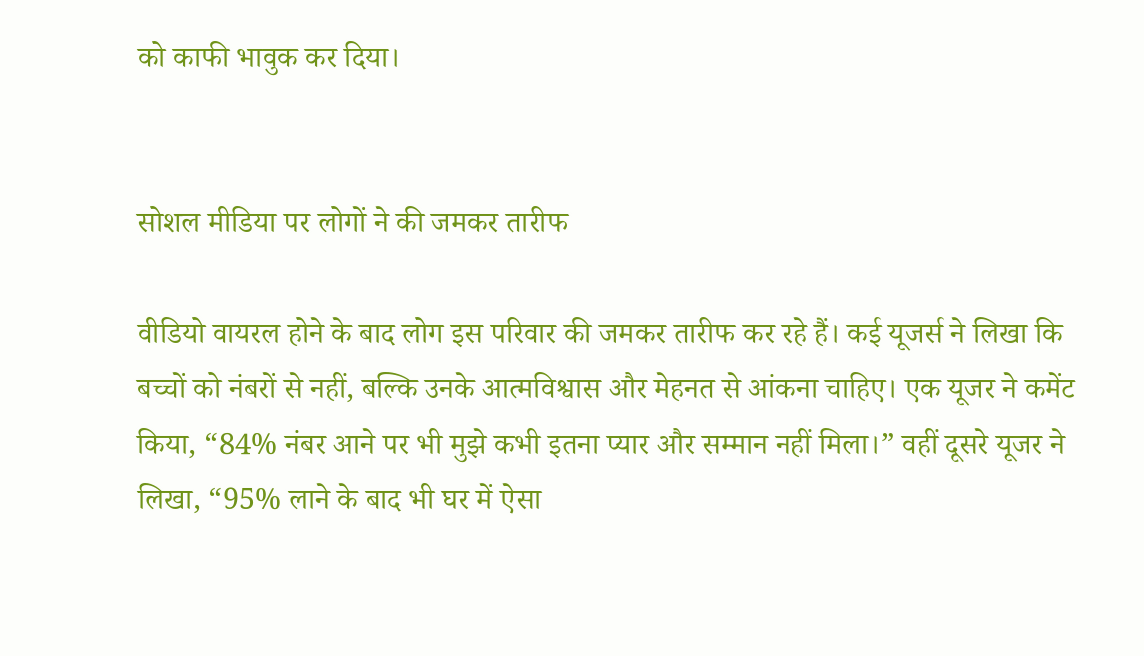को काफी भावुक कर दिया।


सोशल मीडिया पर लोगों ने की जमकर तारीफ

वीडियो वायरल होने के बाद लोग इस परिवार की जमकर तारीफ कर रहे हैं। कई यूजर्स ने लिखा कि बच्चों को नंबरों से नहीं, बल्कि उनके आत्मविश्वास और मेहनत से आंकना चाहिए। एक यूजर ने कमेंट किया, “84% नंबर आने पर भी मुझे कभी इतना प्यार और सम्मान नहीं मिला।” वहीं दूसरे यूजर ने लिखा, “95% लाने के बाद भी घर में ऐसा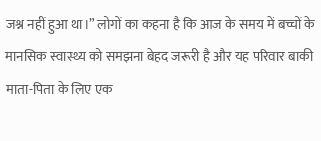जश्न नहीं हुआ था।” लोगों का कहना है कि आज के समय में बच्चों के मानसिक स्वास्थ्य को समझना बेहद जरूरी है और यह परिवार बाकी माता-पिता के लिए एक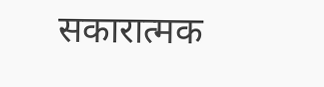सकारात्मक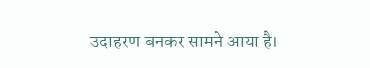उदाहरण बनकर सामने आया है।